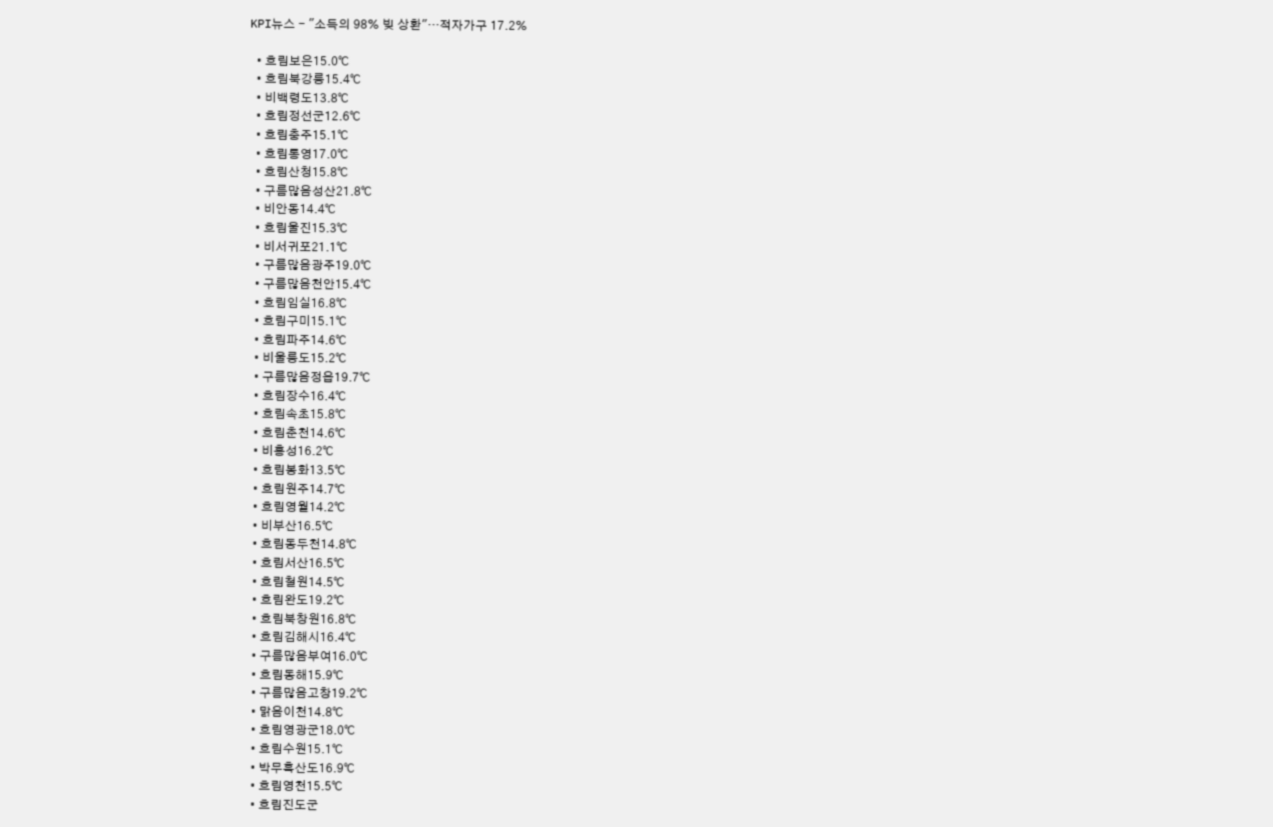KPI뉴스 - "소득의 98% 빚 상환"…적자가구 17.2%

  • 흐림보은15.0℃
  • 흐림북강릉15.4℃
  • 비백령도13.8℃
  • 흐림정선군12.6℃
  • 흐림충주15.1℃
  • 흐림통영17.0℃
  • 흐림산청15.8℃
  • 구름많음성산21.8℃
  • 비안동14.4℃
  • 흐림울진15.3℃
  • 비서귀포21.1℃
  • 구름많음광주19.0℃
  • 구름많음천안15.4℃
  • 흐림임실16.8℃
  • 흐림구미15.1℃
  • 흐림파주14.6℃
  • 비울릉도15.2℃
  • 구름많음정읍19.7℃
  • 흐림장수16.4℃
  • 흐림속초15.8℃
  • 흐림춘천14.6℃
  • 비홍성16.2℃
  • 흐림봉화13.5℃
  • 흐림원주14.7℃
  • 흐림영월14.2℃
  • 비부산16.5℃
  • 흐림동두천14.8℃
  • 흐림서산16.5℃
  • 흐림철원14.5℃
  • 흐림완도19.2℃
  • 흐림북창원16.8℃
  • 흐림김해시16.4℃
  • 구름많음부여16.0℃
  • 흐림동해15.9℃
  • 구름많음고창19.2℃
  • 맑음이천14.8℃
  • 흐림영광군18.0℃
  • 흐림수원15.1℃
  • 박무흑산도16.9℃
  • 흐림영천15.5℃
  • 흐림진도군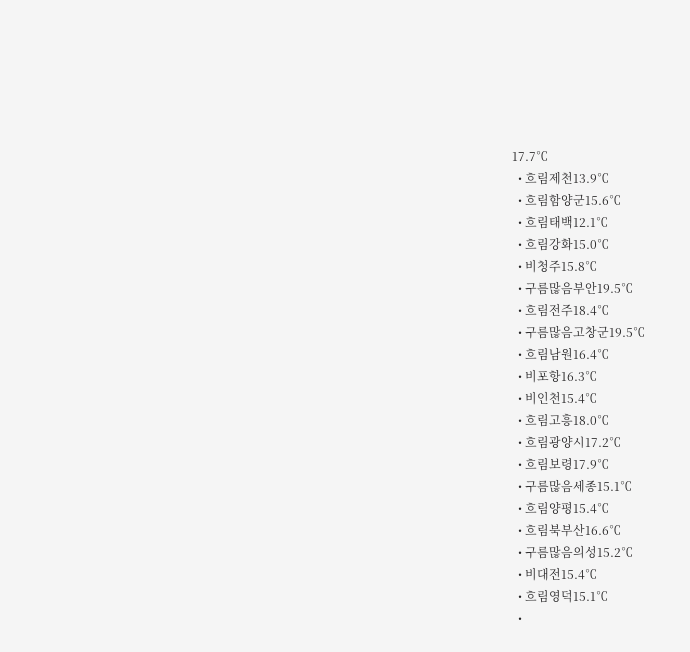17.7℃
  • 흐림제천13.9℃
  • 흐림함양군15.6℃
  • 흐림태백12.1℃
  • 흐림강화15.0℃
  • 비청주15.8℃
  • 구름많음부안19.5℃
  • 흐림전주18.4℃
  • 구름많음고창군19.5℃
  • 흐림남원16.4℃
  • 비포항16.3℃
  • 비인천15.4℃
  • 흐림고흥18.0℃
  • 흐림광양시17.2℃
  • 흐림보령17.9℃
  • 구름많음세종15.1℃
  • 흐림양평15.4℃
  • 흐림북부산16.6℃
  • 구름많음의성15.2℃
  • 비대전15.4℃
  • 흐림영덕15.1℃
  •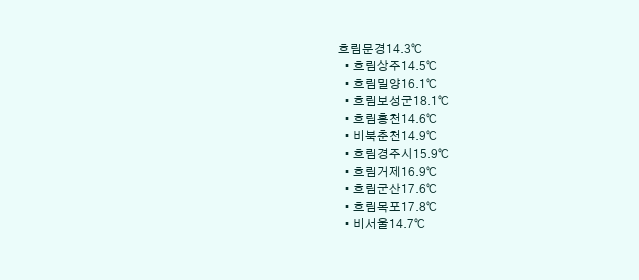흐림문경14.3℃
  • 흐림상주14.5℃
  • 흐림밀양16.1℃
  • 흐림보성군18.1℃
  • 흐림홍천14.6℃
  • 비북춘천14.9℃
  • 흐림경주시15.9℃
  • 흐림거제16.9℃
  • 흐림군산17.6℃
  • 흐림목포17.8℃
  • 비서울14.7℃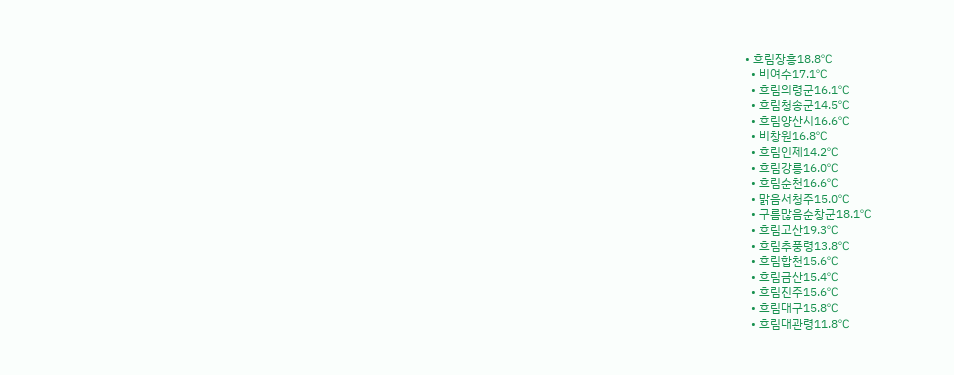• 흐림장흥18.8℃
  • 비여수17.1℃
  • 흐림의령군16.1℃
  • 흐림청송군14.5℃
  • 흐림양산시16.6℃
  • 비창원16.8℃
  • 흐림인제14.2℃
  • 흐림강릉16.0℃
  • 흐림순천16.6℃
  • 맑음서청주15.0℃
  • 구름많음순창군18.1℃
  • 흐림고산19.3℃
  • 흐림추풍령13.8℃
  • 흐림합천15.6℃
  • 흐림금산15.4℃
  • 흐림진주15.6℃
  • 흐림대구15.8℃
  • 흐림대관령11.8℃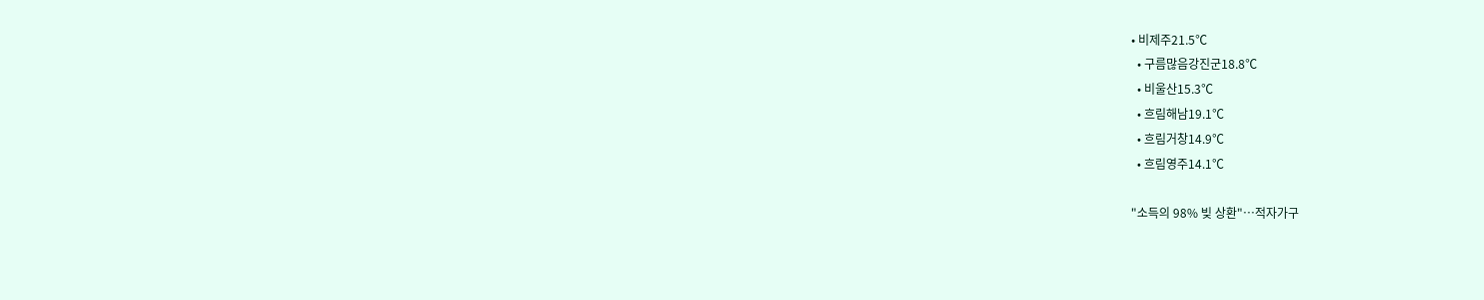• 비제주21.5℃
  • 구름많음강진군18.8℃
  • 비울산15.3℃
  • 흐림해남19.1℃
  • 흐림거창14.9℃
  • 흐림영주14.1℃

"소득의 98% 빚 상환"…적자가구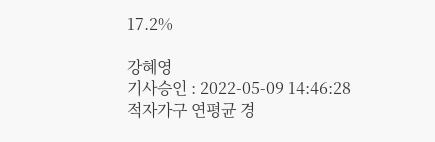17.2%

강혜영
기사승인 : 2022-05-09 14:46:28
적자가구 연평균 경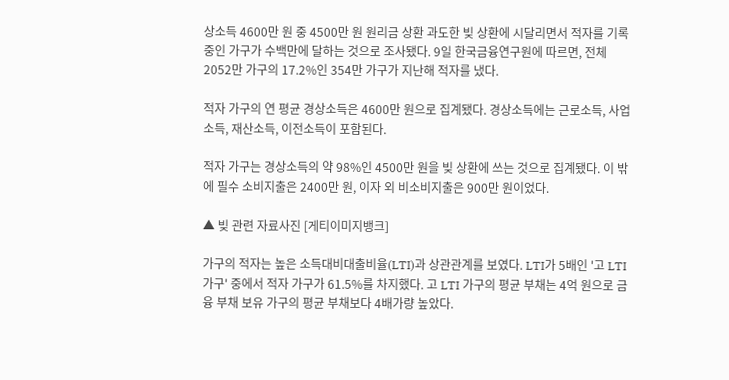상소득 4600만 원 중 4500만 원 원리금 상환 과도한 빚 상환에 시달리면서 적자를 기록 중인 가구가 수백만에 달하는 것으로 조사됐다. 9일 한국금융연구원에 따르면, 전체 2052만 가구의 17.2%인 354만 가구가 지난해 적자를 냈다.

적자 가구의 연 평균 경상소득은 4600만 원으로 집계됐다. 경상소득에는 근로소득, 사업소득, 재산소득, 이전소득이 포함된다.

적자 가구는 경상소득의 약 98%인 4500만 원을 빚 상환에 쓰는 것으로 집계됐다. 이 밖에 필수 소비지출은 2400만 원, 이자 외 비소비지출은 900만 원이었다.

▲ 빚 관련 자료사진 [게티이미지뱅크]

가구의 적자는 높은 소득대비대출비율(LTI)과 상관관계를 보였다. LTI가 5배인 '고 LTI 가구' 중에서 적자 가구가 61.5%를 차지했다. 고 LTI 가구의 평균 부채는 4억 원으로 금융 부채 보유 가구의 평균 부채보다 4배가량 높았다.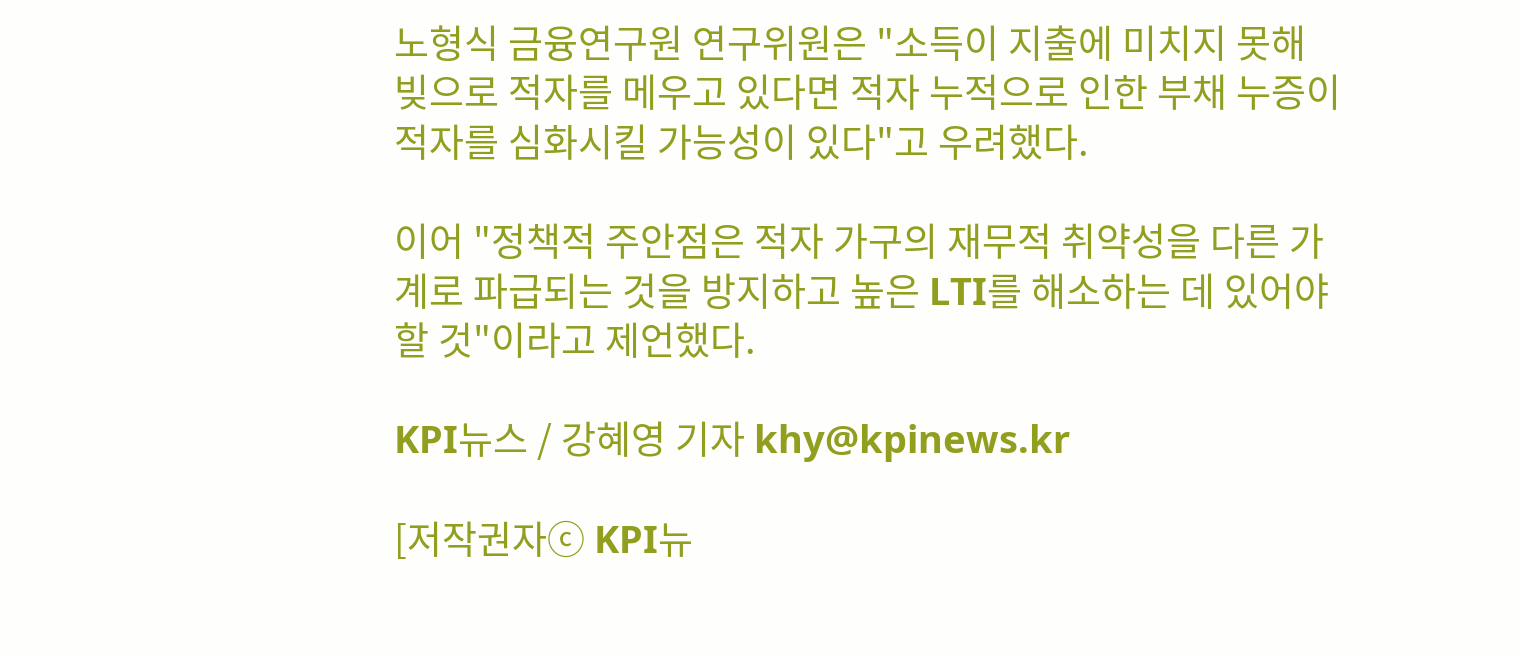노형식 금융연구원 연구위원은 "소득이 지출에 미치지 못해 빚으로 적자를 메우고 있다면 적자 누적으로 인한 부채 누증이 적자를 심화시킬 가능성이 있다"고 우려했다.

이어 "정책적 주안점은 적자 가구의 재무적 취약성을 다른 가계로 파급되는 것을 방지하고 높은 LTI를 해소하는 데 있어야 할 것"이라고 제언했다.

KPI뉴스 / 강혜영 기자 khy@kpinews.kr

[저작권자ⓒ KPI뉴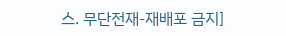스. 무단전재-재배포 금지]